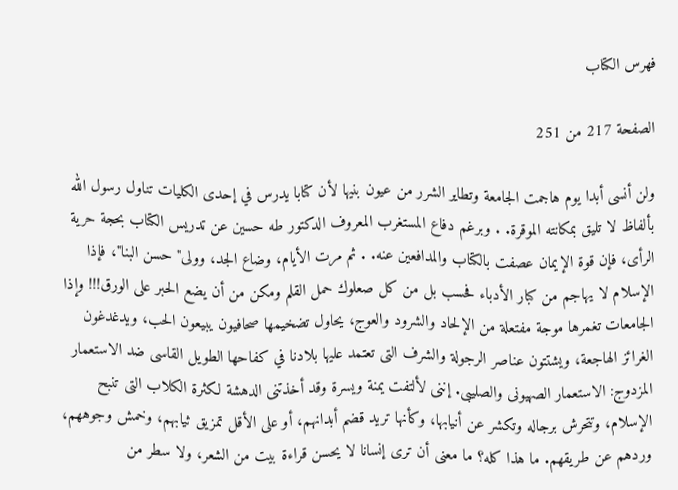فهرس الكتاب

الصفحة 217 من 251

ولن أنسى أبدا يوم هاجمت الجامعة وتطاير الشرر من عيون بنيها لأن كتابا يدرس في إحدى الكليات تناول رسول الله بألفاظ لا تليق بمكانته الموقرة. . وبرغم دفاع المستغرب المعروف الدكتور طه حسين عن تدريس الكتاب بحجة حرية الرأى، فإن قوة الإيمان عصفت بالكتاب والمدافعين عنه. . ثم مرت الأيام، وضاع الجد، وولى"حسن البنا"، فإذا الإسلام لا يهاجم من كبار الأدباء فحسب بل من كل صعلوك حمل القلم ومكن من أن يضع الحبر على الورق!!! وإذا الجامعات تغمرها موجة مفتعلة من الإلحاد والشرود والعوج، يحاول تضخيمها صحافيون يبيعون الحب، ويدغدغون الغرائز الهاجعة، ويشتتون عناصر الرجولة والشرف التى تعتمد عليها بلادنا في كفاحها الطويل القاسى ضد الاستعمار المزدوج: الاستعمار الصهيونى والصليبى. إننى لألتفت يمنة ويسرة وقد أخذتنى الدهشة لكثرة الكلاب التى تنبح الإسلام، وتتحرش برجاله وتكشر عن أنيابها، وكأنها تريد قضم أبدانهم، أو على الأقل تمزيق ثيابهم، وخمش وجوههم، وردهم عن طريقهم. ما هذا كله؟ ما معنى أن ترى إنسانا لا يحسن قراءة بيت من الشعر، ولا سطر من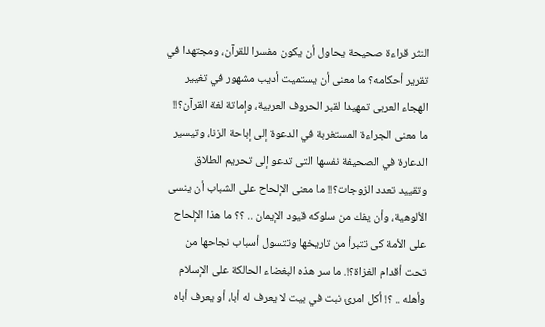النثر قراءة صحيحة يحاول أن يكون مفسرا للقرآن، ومجتهدا في تقرير أحكامه؟ ما معنى أن يستميت أديب مشهور في تغيير الهجاء العربى تمهيدا لقبر الحروف العربية، وإماتة لغة القرآن؟!! ما معنى الجراءة المستغربة في الدعوة إلى إباحة الزنا، وتيسير الدعارة في الصحيفة نفسها التى تدعو إلى تحريم الطلاق وتقييد تعدد الزوجات؟!! ما معنى الإلحاح على الشباب أن ينسى الألوهية، وأن يفك من سلوكه قيود الإيمان .. ؟؟ ما هذا الإلحاح على الأمة كى تتبرأ من تاريخها وتتسول أسباب نجاحها من تحت أقدام الغزاة؟!. ما سر هذه البغضاء الحالكة على الإسلام وأهله .. ؟! أكل امرئ نبت في بيت لا يعرف له أبا، أو يعرف أباه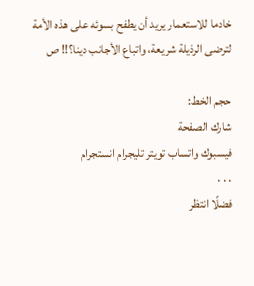خادما للاستعمار يريد أن يطفح بسوئه على هذه الأمة لترضى الرذيلة شريعة، واتباع الأجانب دينا؟!! ص

حجم الخط:
شارك الصفحة
فيسبوك واتساب تويتر تليجرام انستجرام
. . .
فضلًا انتظر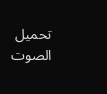تحميل الصوت